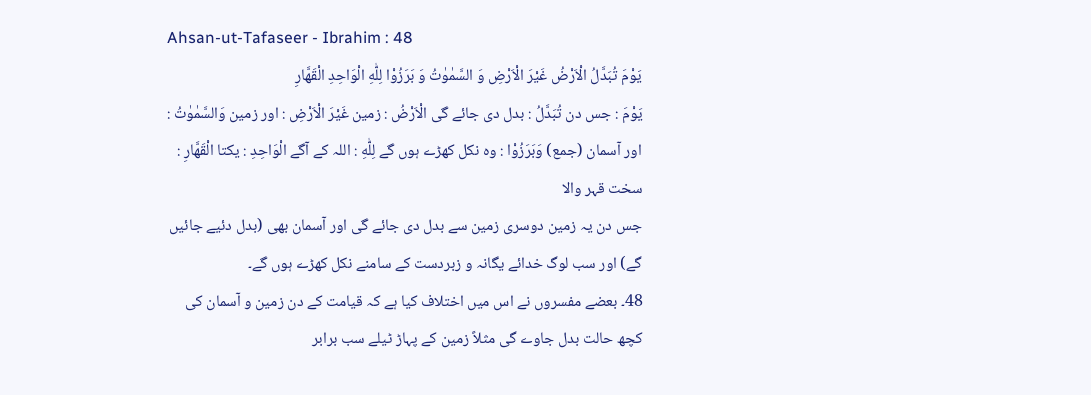Ahsan-ut-Tafaseer - Ibrahim : 48
یَوْمَ تُبَدَّلُ الْاَرْضُ غَیْرَ الْاَرْضِ وَ السَّمٰوٰتُ وَ بَرَزُوْا لِلّٰهِ الْوَاحِدِ الْقَهَّارِ
يَوْمَ : جس دن تُبَدَّلُ : بدل دی جائے گی الْاَرْضُ : زمین غَيْرَ الْاَرْضِ : اور زمین وَالسَّمٰوٰتُ : اور آسمان (جمع) وَبَرَزُوْا : وہ نکل کھڑے ہوں گے لِلّٰهِ : اللہ کے آگے الْوَاحِدِ : یکتا الْقَهَّارِ : سخت قہر والا
جس دن یہ زمین دوسری زمین سے بدل دی جائے گی اور آسمان بھی (بدل دئیے جائیں گے) اور سب لوگ خدائے یگانہ و زبردست کے سامنے نکل کھڑے ہوں گے۔
48۔ بعضے مفسروں نے اس میں اختلاف کیا ہے کہ قیامت کے دن زمین و آسمان کی کچھ حالت بدل جاوے گی مثلاً زمین کے پہاڑ ٹیلے سب برابر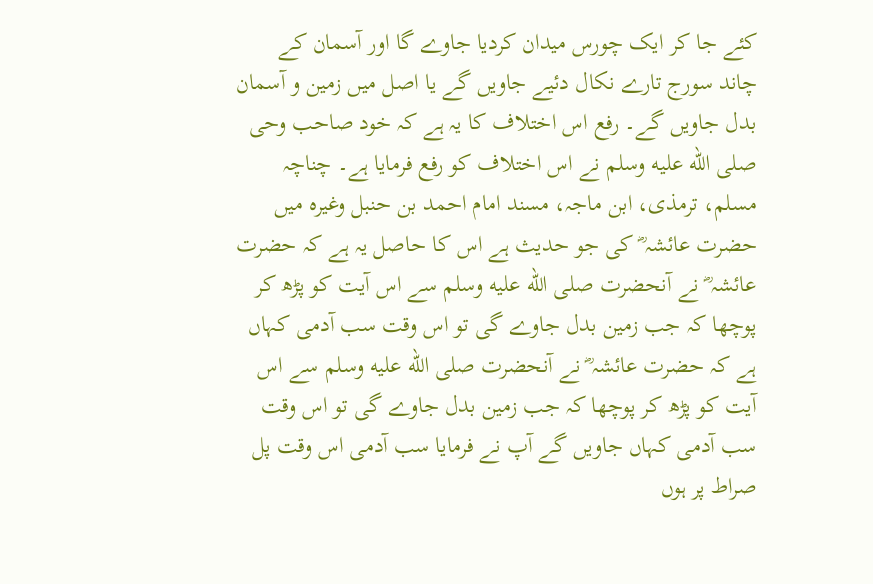کئے جا کر ایک چورس میدان کردیا جاوے گا اور آسمان کے چاند سورج تارے نکال دئیے جاویں گے یا اصل میں زمین و آسمان بدل جاویں گے۔ رفع اس اختلاف کا یہ ہے کہ خود صاحب وحی صلى الله عليه وسلم نے اس اختلاف کو رفع فرمایا ہے۔ چناچہ مسلم، ترمذی، ابن ماجہ، مسند امام احمد بن حنبل وغیرہ میں حضرت عائشہ ؓ کی جو حدیث ہے اس کا حاصل یہ ہے کہ حضرت عائشہ ؓ نے آنحضرت صلى الله عليه وسلم سے اس آیت کو پڑھ کر پوچھا کہ جب زمین بدل جاوے گی تو اس وقت سب آدمی کہاں ہے کہ حضرت عائشہ ؓ نے آنحضرت صلى الله عليه وسلم سے اس آیت کو پڑھ کر پوچھا کہ جب زمین بدل جاوے گی تو اس وقت سب آدمی کہاں جاویں گے آپ نے فرمایا سب آدمی اس وقت پل صراط پر ہوں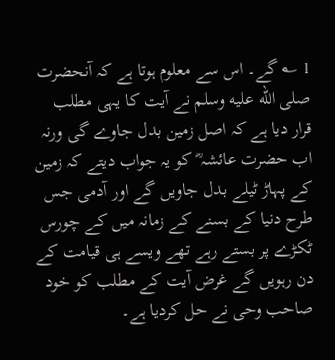1 ؎ گے۔ اس سے معلوم ہوتا ہے کہ آنحضرت صلى الله عليه وسلم نے آیت کا یہی مطلب قرار دیا ہے کہ اصل زمین بدل جاوے گی ورنہ اب حضرت عائشہ ؓ کو یہ جواب دیتے کہ زمین کے پہاڑ ٹیلے بدل جاویں گے اور آدمی جس طرح دنیا کے بسنے کے زمانہ میں کے چورس ٹکڑے پر بستے رہے تھے ویسے ہی قیامت کے دن رہویں گے غرض آیت کے مطلب کو خود صاحب وحی نے حل کردیا ہے۔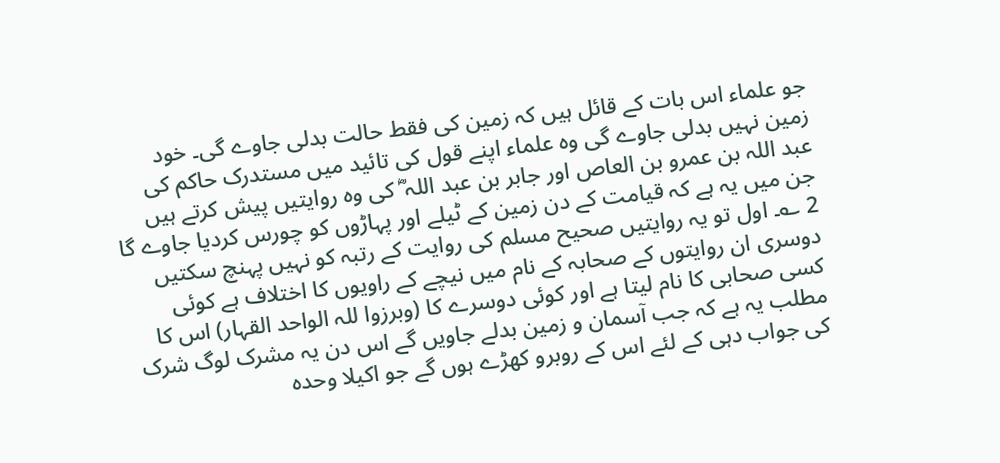جو علماء اس بات کے قائل ہیں کہ زمین کی فقط حالت بدلی جاوے گی۔ خود زمین نہیں بدلی جاوے گی وہ علماء اپنے قول کی تائید میں مستدرک حاکم کی عبد اللہ بن عمرو بن العاص اور جابر بن عبد اللہ ؓ کی وہ روایتیں پیش کرتے ہیں جن میں یہ ہے کہ قیامت کے دن زمین کے ٹیلے اور پہاڑوں کو چورس کردیا جاوے گا 2 ؎۔ اول تو یہ روایتیں صحیح مسلم کی روایت کے رتبہ کو نہیں پہنچ سکتیں دوسری ان روایتوں کے صحابہ کے نام میں نیچے کے راویوں کا اختلاف ہے کوئی کسی صحابی کا نام لیتا ہے اور کوئی دوسرے کا (وبرزوا للہ الواحد القہار) اس کا مطلب یہ ہے کہ جب آسمان و زمین بدلے جاویں گے اس دن یہ مشرک لوگ شرک کی جواب دہی کے لئے اس کے روبرو کھڑے ہوں گے جو اکیلا وحدہ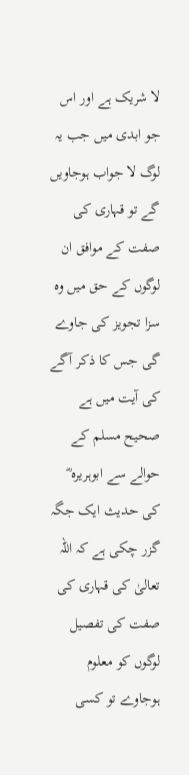لا شریک ہے اور اس جو ابدی میں جب یہ لوگ لا جواب ہوجاویں گے تو قہاری کی صفت کے موافق ان لوگوں کے حق میں وہ سزا تجویز کی جاوے گی جس کا ذکر آگے کی آیت میں ہے صحیح مسلم کے حوالے سے ابوہریرہ ؓ کی حدیث ایک جگہ گزر چکی ہے کہ اللہ تعالیٰ کی قہاری کی صفت کی تفصیل لوگوں کو معلوم ہوجاوے تو کسی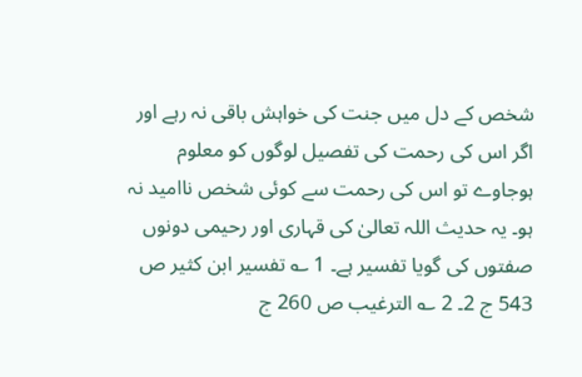شخص کے دل میں جنت کی خواہش باقی نہ رہے اور اگر اس کی رحمت کی تفصیل لوگوں کو معلوم ہوجاوے تو اس کی رحمت سے کوئی شخص ناامید نہ ہو۔ یہ حدیث اللہ تعالیٰ کی قہاری اور رحیمی دونوں صفتوں کی گویا تفسیر ہے۔ 1 ؎ تفسیر ابن کثیر ص 543 ج 2۔ 2 ؎ الترغیب ص 260 ج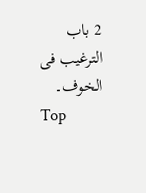2 باب الترغیب فی الخوف۔
Top